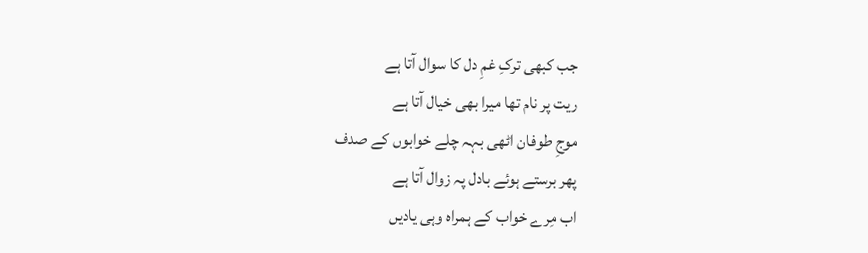جب کبھی ترکِ غمِ دل کا سوال آتا ہے
ریت پر نام تھا میرا بھی خیال آتا ہے
موجِ طوفان اٹھی بہہ چلے خوابوں کے صدف
پھر برستے ہوئے بادل پہ زوال آتا ہے
اب مِرے خواب کے ہمراہ وہی یادیں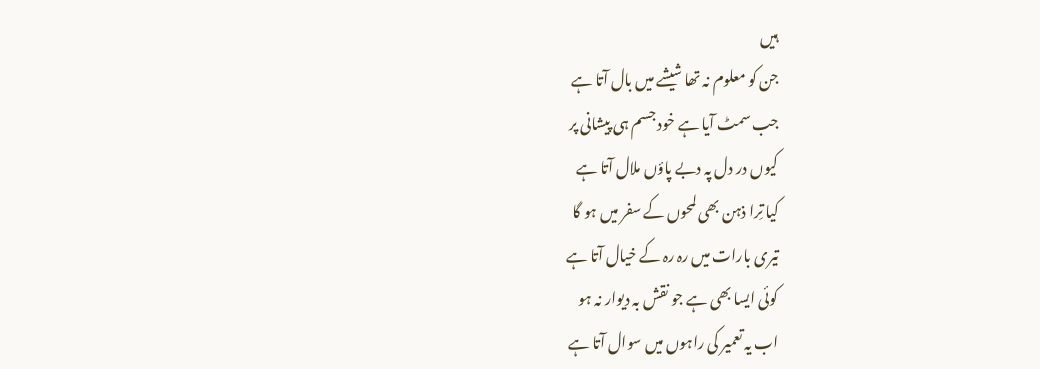ہیں
جن کو معلوم نہ تھا شیشے میں بال آتا ہے
جب سمٹ آیا ہے خود جسم ہی پیشانی پر
کیوں در دل پہ دبے پاؤں ملال آتا ہے
کیا تِرا ذہن بھی لمحوں کے سفر میں ہو گا
تیری بارات میں رہ رہ کے خیال آتا ہے
کوئی ایسا بھی ہے جو نقش بہ دیوار نہ ہو
اب یہ تعمیر کی راہوں میں سوال آتا ہے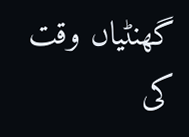گھنٹیاں وقت کی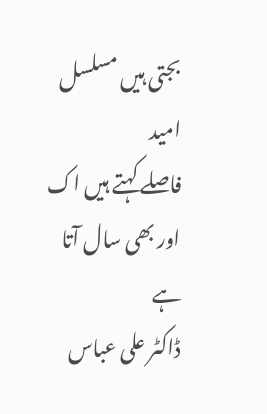بجتی ہیں مسلسل امید
فاصلے کہتے ہیں اک اور بھی سال آتا ہے
ڈاکٹر علی عباس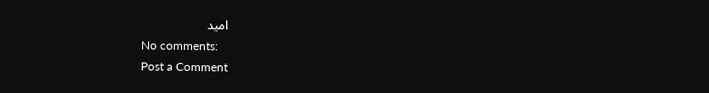امید
No comments:
Post a Comment